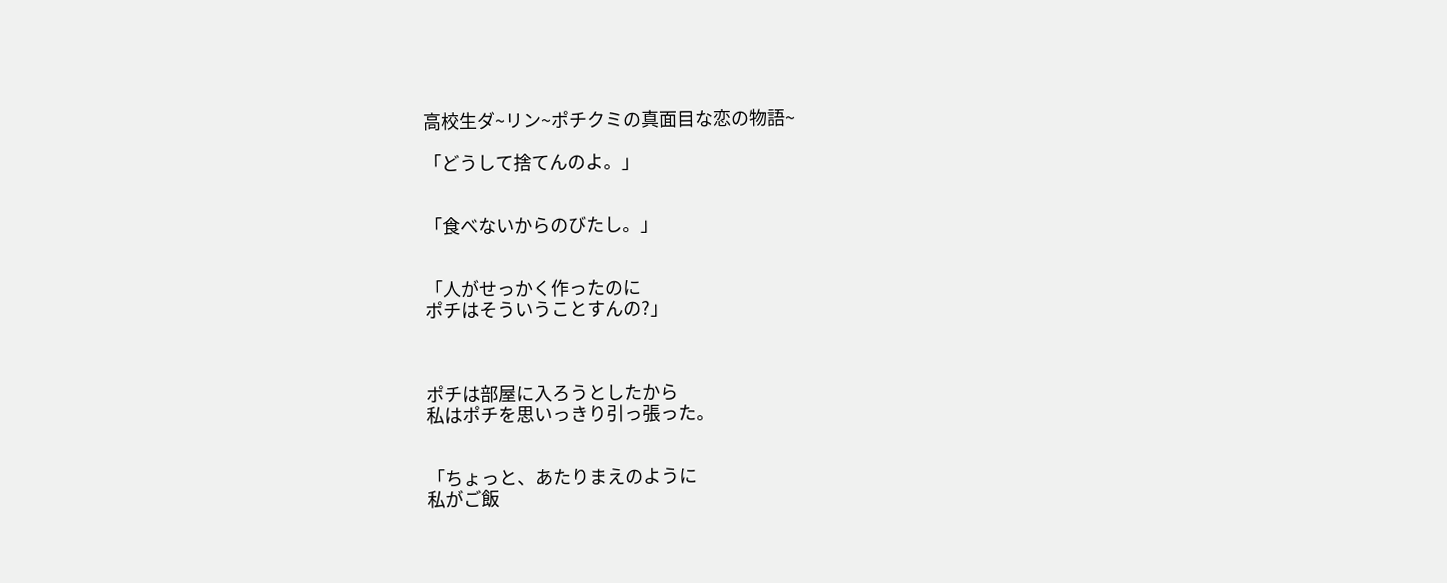高校生ダ~リン~ポチクミの真面目な恋の物語~

「どうして捨てんのよ。」


「食べないからのびたし。」


「人がせっかく作ったのに
ポチはそういうことすんの?」



ポチは部屋に入ろうとしたから
私はポチを思いっきり引っ張った。


「ちょっと、あたりまえのように
私がご飯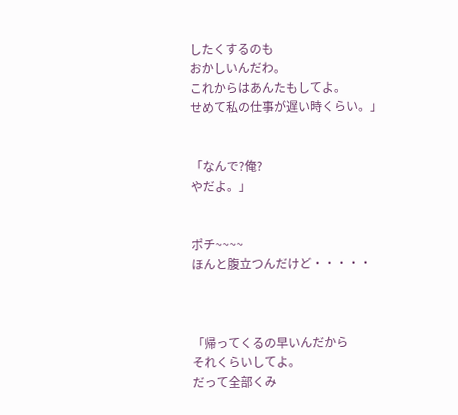したくするのも
おかしいんだわ。
これからはあんたもしてよ。
せめて私の仕事が遅い時くらい。」


「なんで?俺?
やだよ。」


ポチ~~~~
ほんと腹立つんだけど・・・・・



「帰ってくるの早いんだから
それくらいしてよ。
だって全部くみ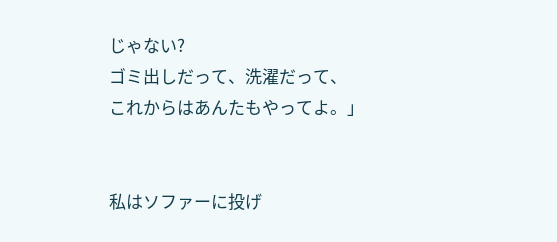じゃない?
ゴミ出しだって、洗濯だって、
これからはあんたもやってよ。」


私はソファーに投げ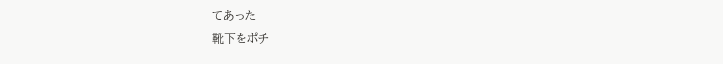てあった
靴下をポチ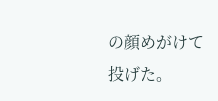の顔めがけて
投げた。